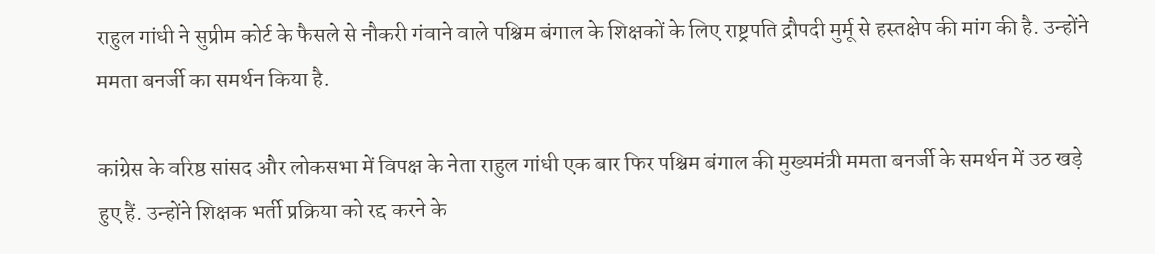राहुल गांधी ने सुप्रीम कोर्ट के फैसले से नौकरी गंवाने वाले पश्चिम बंगाल के शिक्षकों के लिए राष्ट्रपति द्रौपदी मुर्मू से हस्तक्षेप की मांग की है. उन्होंने ममता बनर्जी का समर्थन किया है.

कांग्रेस के वरिष्ठ सांसद और लोकसभा में विपक्ष के नेता राहुल गांधी एक बार फिर पश्चिम बंगाल की मुख्यमंत्री ममता बनर्जी के समर्थन में उठ खड़े हुए हैं. उन्होंने शिक्षक भर्ती प्रक्रिया को रद्द करने के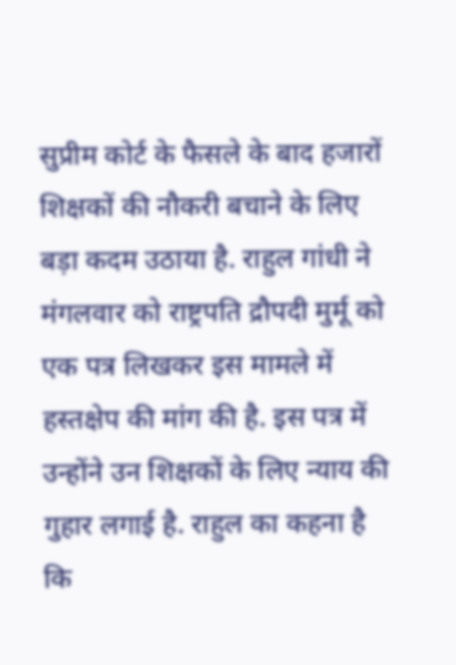सुप्रीम कोर्ट के फैसले के बाद हजारों शिक्षकों की नौकरी बचाने के लिए बड़ा कदम उठाया है. राहुल गांधी ने मंगलवार को राष्ट्रपति द्रौपदी मुर्मू को एक पत्र लिखकर इस मामले में हस्तक्षेप की मांग की है. इस पत्र में उन्होंने उन शिक्षकों के लिए न्याय की गुहार लगाई है. राहुल का कहना है कि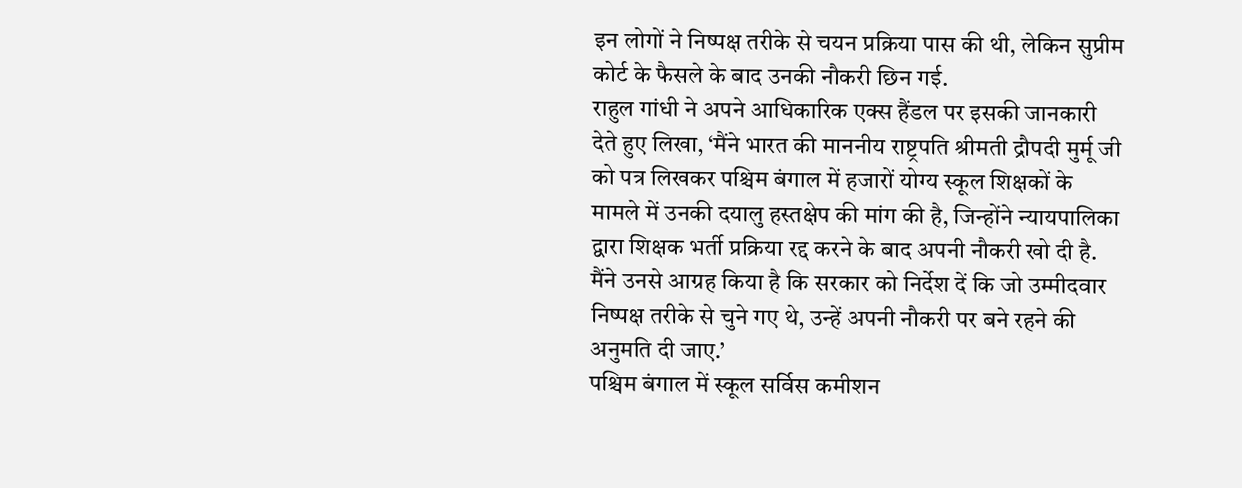इन लोगों ने निष्पक्ष तरीके से चयन प्रक्रिया पास की थी, लेकिन सुप्रीम कोर्ट के फैसले के बाद उनकी नौकरी छिन गई.
राहुल गांधी ने अपने आधिकारिक एक्स हैंडल पर इसकी जानकारी देते हुए लिखा, ‘मैंने भारत की माननीय राष्ट्रपति श्रीमती द्रौपदी मुर्मू जी को पत्र लिखकर पश्चिम बंगाल में हजारों योग्य स्कूल शिक्षकों के मामले में उनकी दयालु हस्तक्षेप की मांग की है, जिन्होंने न्यायपालिका द्वारा शिक्षक भर्ती प्रक्रिया रद्द करने के बाद अपनी नौकरी खो दी है. मैंने उनसे आग्रह किया है कि सरकार को निर्देश दें कि जो उम्मीदवार निष्पक्ष तरीके से चुने गए थे, उन्हें अपनी नौकरी पर बने रहने की अनुमति दी जाए.’
पश्चिम बंगाल में स्कूल सर्विस कमीशन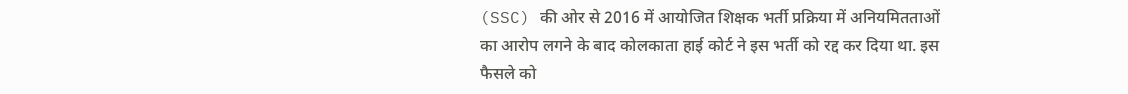(SSC) की ओर से 2016 में आयोजित शिक्षक भर्ती प्रक्रिया में अनियमितताओं का आरोप लगने के बाद कोलकाता हाई कोर्ट ने इस भर्ती को रद्द कर दिया था. इस फैसले को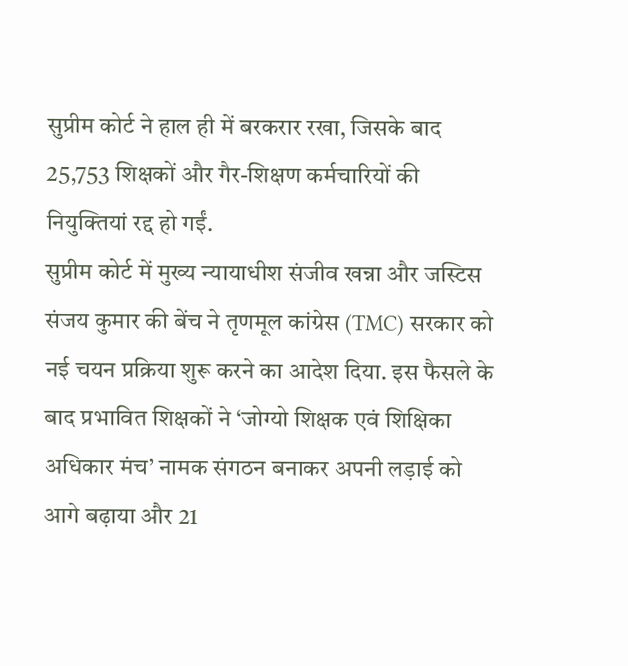सुप्रीम कोर्ट ने हाल ही में बरकरार रखा, जिसके बाद 25,753 शिक्षकों और गैर-शिक्षण कर्मचारियों की नियुक्तियां रद्द हो गईं.
सुप्रीम कोर्ट में मुख्य न्यायाधीश संजीव खन्ना और जस्टिस संजय कुमार की बेंच ने तृणमूल कांग्रेस (TMC) सरकार को नई चयन प्रक्रिया शुरू करने का आदेश दिया. इस फैसले के बाद प्रभावित शिक्षकों ने ‘जोग्यो शिक्षक एवं शिक्षिका अधिकार मंच’ नामक संगठन बनाकर अपनी लड़ाई को आगे बढ़ाया और 21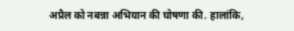अप्रैल को नबन्ना अभियान की घोषणा की. हालांकि,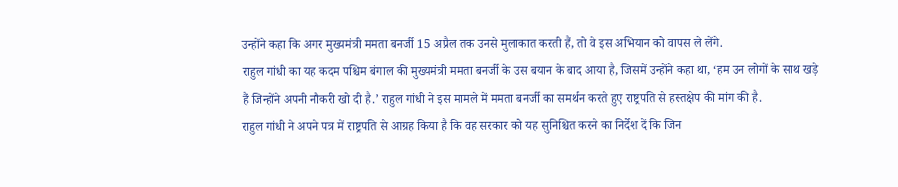उन्होंने कहा कि अगर मुख्यमंत्री ममता बनर्जी 15 अप्रैल तक उनसे मुलाकात करती हैं, तो वे इस अभियान को वापस ले लेंगे.
राहुल गांधी का यह कदम पश्चिम बंगाल की मुख्यमंत्री ममता बनर्जी के उस बयान के बाद आया है, जिसमें उन्होंने कहा था, ‘हम उन लोगों के साथ खड़े हैं जिन्होंने अपनी नौकरी खो दी है.’ राहुल गांधी ने इस मामले में ममता बनर्जी का समर्थन करते हुए राष्ट्रपति से हस्तक्षेप की मांग की है.
राहुल गांधी ने अपने पत्र में राष्ट्रपति से आग्रह किया है कि वह सरकार को यह सुनिश्चित करने का निर्देश दें कि जिन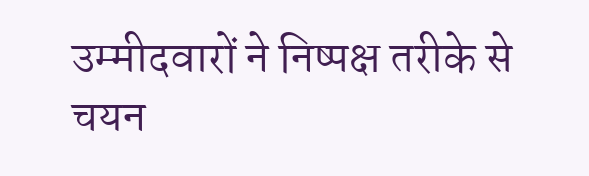उम्मीदवारों ने निष्पक्ष तरीके से चयन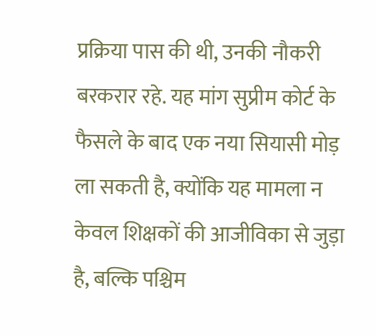प्रक्रिया पास की थी, उनकी नौकरी बरकरार रहे. यह मांग सुप्रीम कोर्ट के फैसले के बाद एक नया सियासी मोड़ ला सकती है, क्योंकि यह मामला न केवल शिक्षकों की आजीविका से जुड़ा है, बल्कि पश्चिम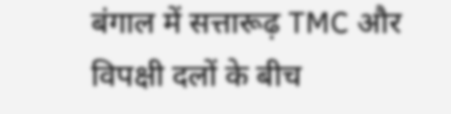बंगाल में सत्तारूढ़ TMC और विपक्षी दलों के बीच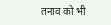तनाव को भी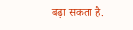बढ़ा सकता है.